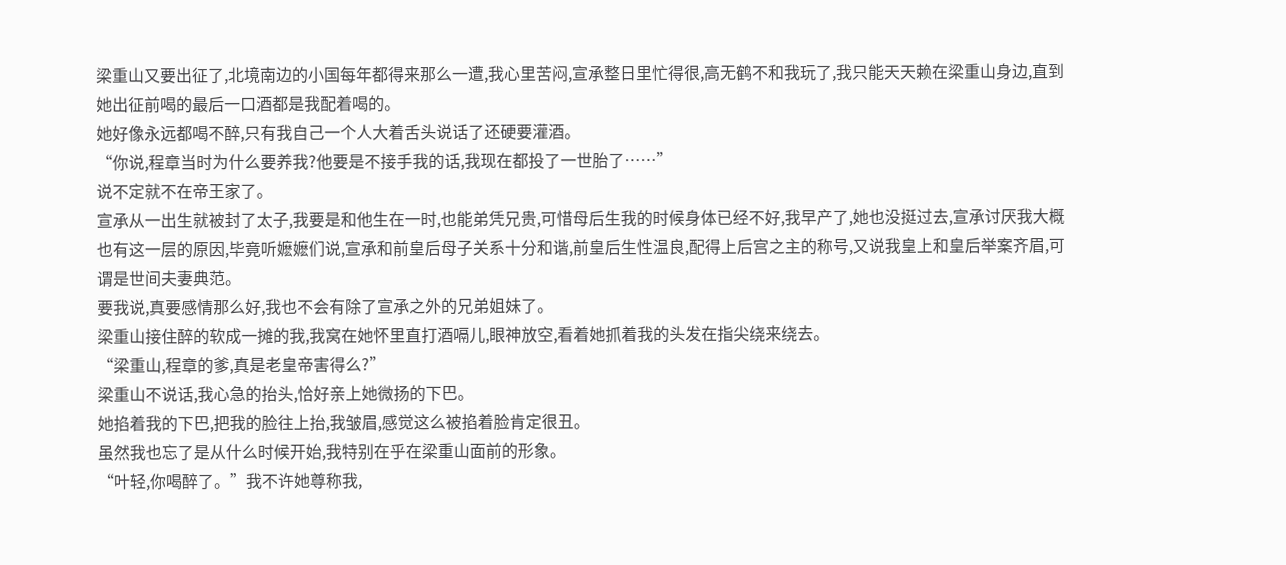梁重山又要出征了,北境南边的小国每年都得来那么一遭,我心里苦闷,宣承整日里忙得很,高无鹤不和我玩了,我只能天天赖在梁重山身边,直到她出征前喝的最后一口酒都是我配着喝的。
她好像永远都喝不醉,只有我自己一个人大着舌头说话了还硬要灌酒。
“你说,程章当时为什么要养我?他要是不接手我的话,我现在都投了一世胎了……”
说不定就不在帝王家了。
宣承从一出生就被封了太子,我要是和他生在一时,也能弟凭兄贵,可惜母后生我的时候身体已经不好,我早产了,她也没挺过去,宣承讨厌我大概也有这一层的原因,毕竟听嬷嬷们说,宣承和前皇后母子关系十分和谐,前皇后生性温良,配得上后宫之主的称号,又说我皇上和皇后举案齐眉,可谓是世间夫妻典范。
要我说,真要感情那么好,我也不会有除了宣承之外的兄弟姐妹了。
梁重山接住醉的软成一摊的我,我窝在她怀里直打酒嗝儿,眼神放空,看着她抓着我的头发在指尖绕来绕去。
“梁重山,程章的爹,真是老皇帝害得么?”
梁重山不说话,我心急的抬头,恰好亲上她微扬的下巴。
她掐着我的下巴,把我的脸往上抬,我皱眉,感觉这么被掐着脸肯定很丑。
虽然我也忘了是从什么时候开始,我特别在乎在梁重山面前的形象。
“叶轻,你喝醉了。”我不许她尊称我,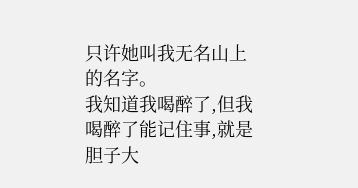只许她叫我无名山上的名字。
我知道我喝醉了,但我喝醉了能记住事,就是胆子大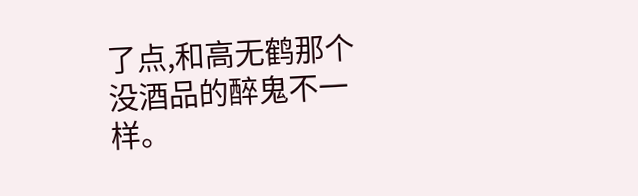了点,和高无鹤那个没酒品的醉鬼不一样。